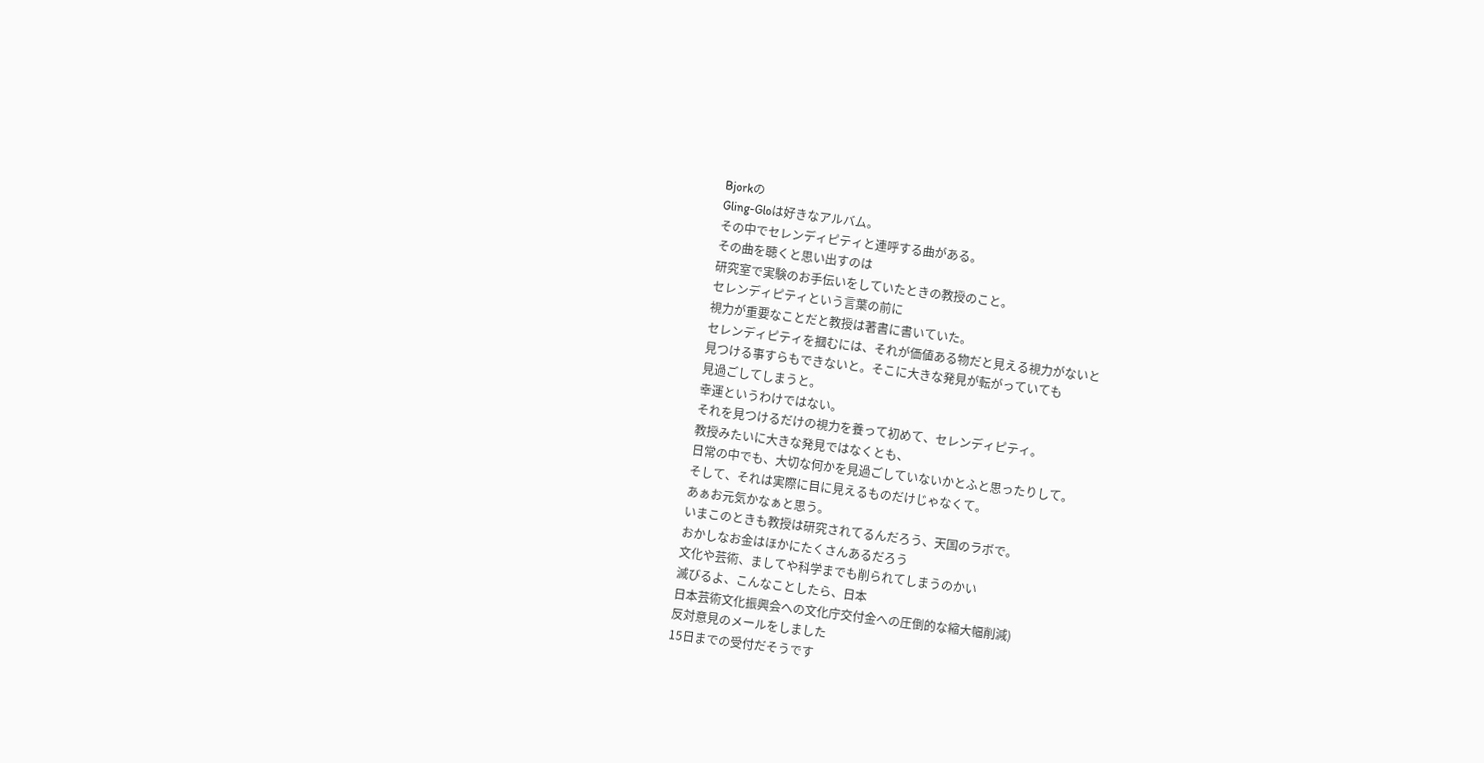Bjorkの
Gling-Gloは好きなアルバム。
その中でセレンディピティと連呼する曲がある。
その曲を聴くと思い出すのは
研究室で実験のお手伝いをしていたときの教授のこと。
セレンディピティという言葉の前に
視力が重要なことだと教授は著書に書いていた。
セレンディピティを摑むには、それが価値ある物だと見える視力がないと
見つける事すらもできないと。そこに大きな発見が転がっていても
見過ごしてしまうと。
幸運というわけではない。
それを見つけるだけの視力を養って初めて、セレンディピティ。
教授みたいに大きな発見ではなくとも、
日常の中でも、大切な何かを見過ごしていないかとふと思ったりして。
そして、それは実際に目に見えるものだけじゃなくて。
あぁお元気かなぁと思う。
いまこのときも教授は研究されてるんだろう、天国のラボで。
おかしなお金はほかにたくさんあるだろう
文化や芸術、ましてや科学までも削られてしまうのかい
滅びるよ、こんなことしたら、日本
日本芸術文化振興会への文化庁交付金への圧倒的な縮大幅削減)
反対意見のメールをしました
15日までの受付だそうです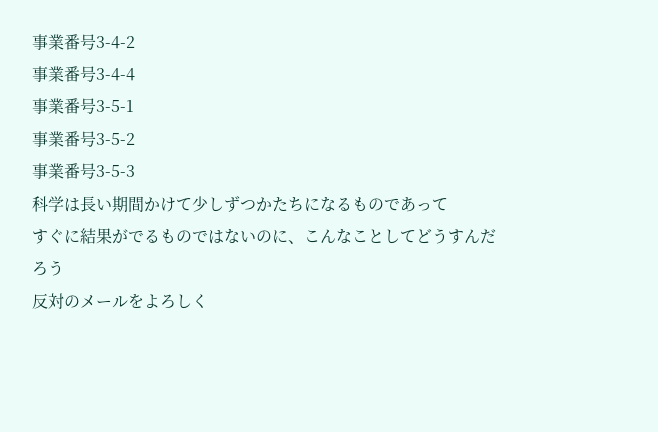事業番号3-4-2
事業番号3-4-4
事業番号3-5-1
事業番号3-5-2
事業番号3-5-3
科学は長い期間かけて少しずつかたちになるものであって
すぐに結果がでるものではないのに、こんなことしてどうすんだろう
反対のメールをよろしく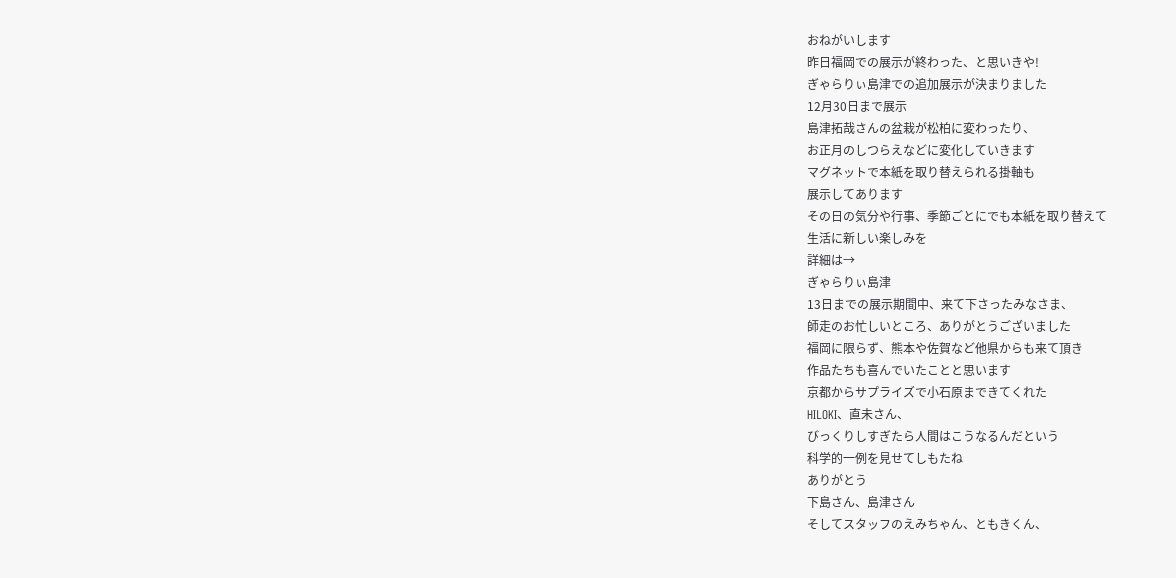おねがいします
昨日福岡での展示が終わった、と思いきや!
ぎゃらりぃ島津での追加展示が決まりました
12月30日まで展示
島津拓哉さんの盆栽が松柏に変わったり、
お正月のしつらえなどに変化していきます
マグネットで本紙を取り替えられる掛軸も
展示してあります
その日の気分や行事、季節ごとにでも本紙を取り替えて
生活に新しい楽しみを
詳細は→
ぎゃらりぃ島津
13日までの展示期間中、来て下さったみなさま、
師走のお忙しいところ、ありがとうございました
福岡に限らず、熊本や佐賀など他県からも来て頂き
作品たちも喜んでいたことと思います
京都からサプライズで小石原まできてくれた
HILOKI、直未さん、
びっくりしすぎたら人間はこうなるんだという
科学的一例を見せてしもたね
ありがとう
下島さん、島津さん
そしてスタッフのえみちゃん、ともきくん、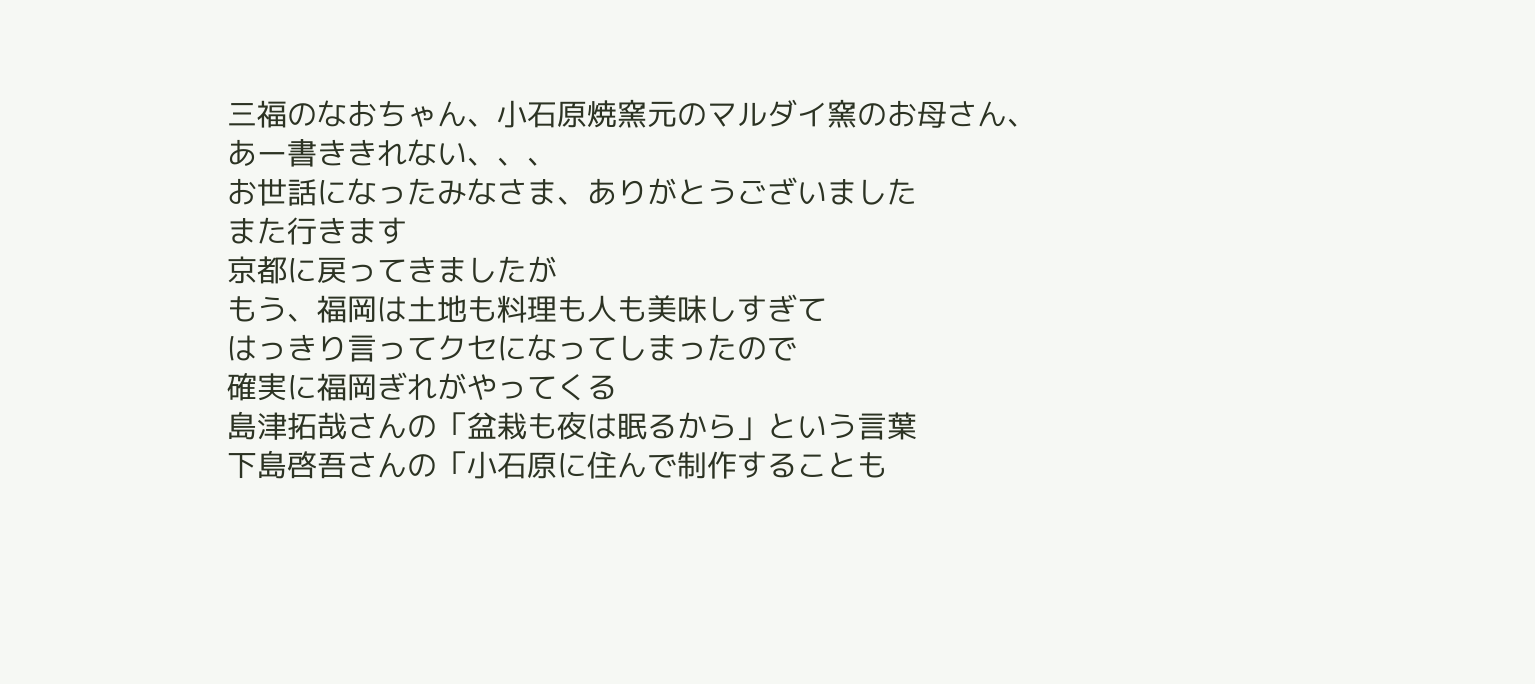三福のなおちゃん、小石原焼窯元のマルダイ窯のお母さん、
あー書ききれない、、、
お世話になったみなさま、ありがとうございました
また行きます
京都に戻ってきましたが
もう、福岡は土地も料理も人も美味しすぎて
はっきり言ってクセになってしまったので
確実に福岡ぎれがやってくる
島津拓哉さんの「盆栽も夜は眠るから」という言葉
下島啓吾さんの「小石原に住んで制作することも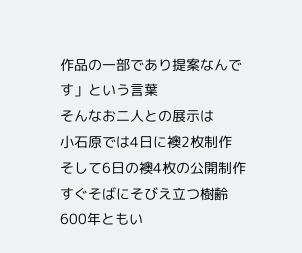作品の一部であり提案なんです」という言葉
そんなお二人との展示は
小石原では4日に襖2枚制作
そして6日の襖4枚の公開制作
すぐそばにそびえ立つ樹齢600年ともい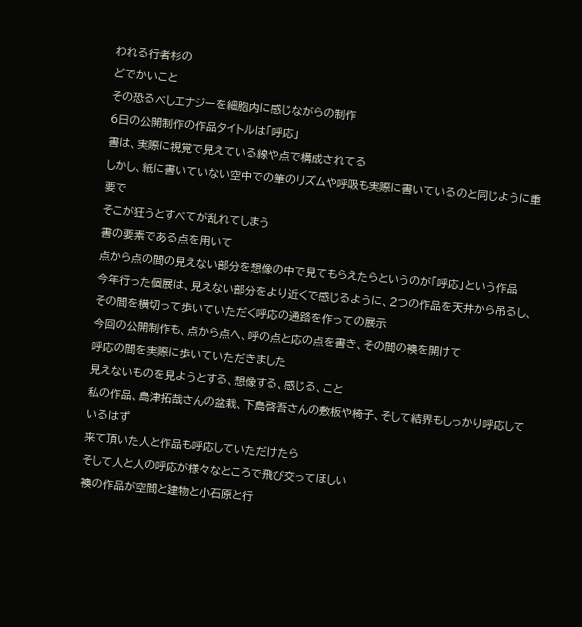われる行者杉の
どでかいこと
その恐るべしエナジーを細胞内に感じながらの制作
6日の公開制作の作品タイトルは「呼応」
書は、実際に視覚で見えている線や点で構成されてる
しかし、紙に書いていない空中での筆のリズムや呼吸も実際に書いているのと同じように重要で
そこが狂うとすべてが乱れてしまう
書の要素である点を用いて
点から点の間の見えない部分を想像の中で見てもらえたらというのが「呼応」という作品
今年行った個展は、見えない部分をより近くで感じるように、2つの作品を天井から吊るし、その間を横切って歩いていただく呼応の通路を作っての展示
今回の公開制作も、点から点へ、呼の点と応の点を書き、その間の襖を開けて
呼応の間を実際に歩いていただきました
見えないものを見ようとする、想像する、感じる、こと
私の作品、島津拓哉さんの盆栽、下島啓吾さんの敷板や椅子、そして結界もしっかり呼応しているはず
来て頂いた人と作品も呼応していただけたら
そして人と人の呼応が様々なところで飛び交ってほしい
襖の作品が空間と建物と小石原と行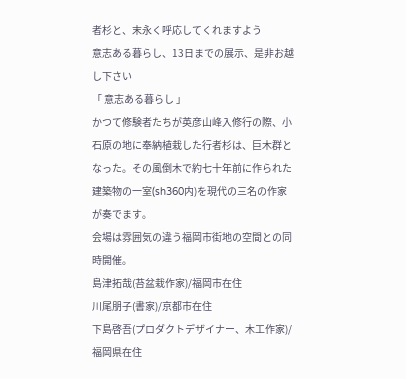者杉と、末永く呼応してくれますよう
意志ある暮らし、13日までの展示、是非お越し下さい
「 意志ある暮らし 」
かつて修験者たちが英彦山峰入修行の際、小石原の地に奉納植栽した行者杉は、巨木群となった。その風倒木で約七十年前に作られた建築物の一室(sh360内)を現代の三名の作家が奏でます。
会場は雰囲気の違う福岡市街地の空間との同時開催。
島津拓哉(苔盆栽作家)/福岡市在住
川尾朋子(書家)/京都市在住
下島啓吾(プロダクトデザイナー、木工作家)/福岡県在住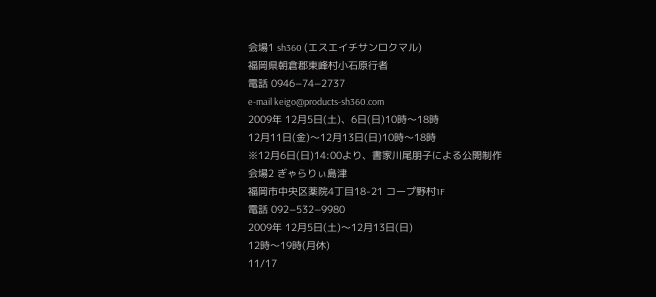会場1 sh360 (エスエイチサンロクマル)
福岡県朝倉郡東峰村小石原行者
電話 0946−74−2737
e-mail keigo@products-sh360.com
2009年 12月5日(土)、6日(日)10時〜18時
12月11日(金)〜12月13日(日)10時〜18時
※12月6日(日)14:00より、書家川尾朋子による公開制作
会場2 ぎゃらりぃ島津
福岡市中央区薬院4丁目18-21 コープ野村1F
電話 092−532−9980
2009年 12月5日(土)〜12月13日(日)
12時〜19時(月休)
11/17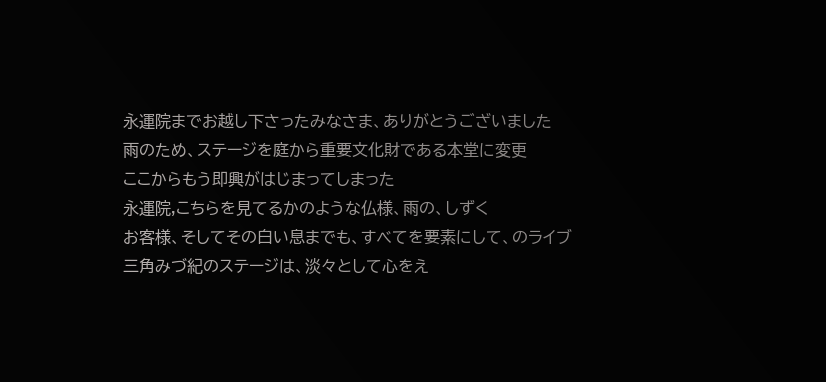永運院までお越し下さったみなさま、ありがとうございました
雨のため、ステージを庭から重要文化財である本堂に変更
ここからもう即興がはじまってしまった
永運院,こちらを見てるかのような仏様、雨の、しずく
お客様、そしてその白い息までも、すべてを要素にして、のライブ
三角みづ紀のステージは、淡々として心をえ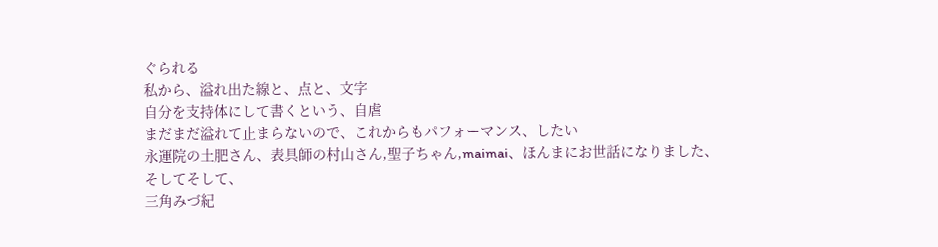ぐられる
私から、溢れ出た線と、点と、文字
自分を支持体にして書くという、自虐
まだまだ溢れて止まらないので、これからもパフォーマンス、したい
永運院の土肥さん、表具師の村山さん,聖子ちゃん,maimai、ほんまにお世話になりました、
そしてそして、
三角みづ紀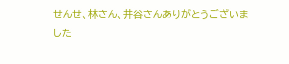せんせ、林さん、井谷さんありがとうございました